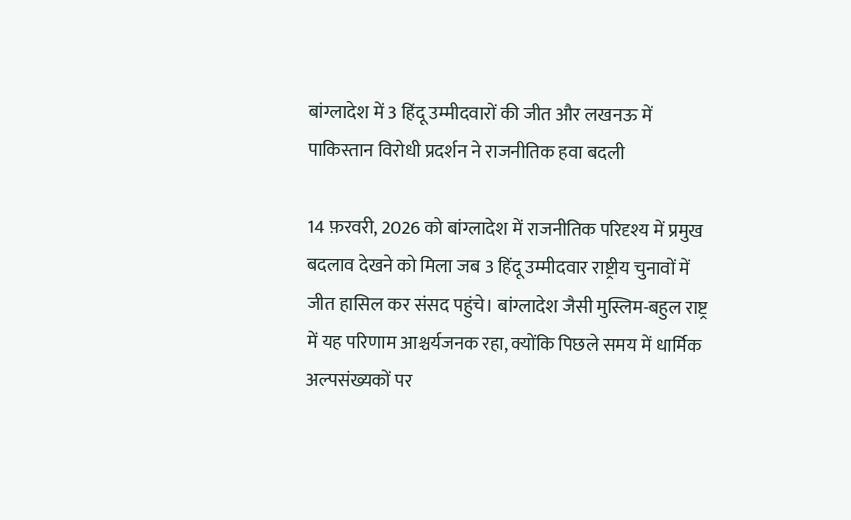बांग्लादेश में 3 हिंदू उम्मीदवारों की जीत और लखनऊ में पाकिस्तान विरोधी प्रदर्शन ने राजनीतिक हवा बदली

14 फ़रवरी, 2026 को बांग्लादेश में राजनीतिक परिदृश्य में प्रमुख बदलाव देखने को मिला जब 3 हिंदू उम्मीदवार राष्ट्रीय चुनावों में जीत हासिल कर संसद पहुंचे। बांग्लादेश जैसी मुस्लिम-बहुल राष्ट्र में यह परिणाम आश्चर्यजनक रहा, क्योंकि पिछले समय में धार्मिक अल्पसंख्यकों पर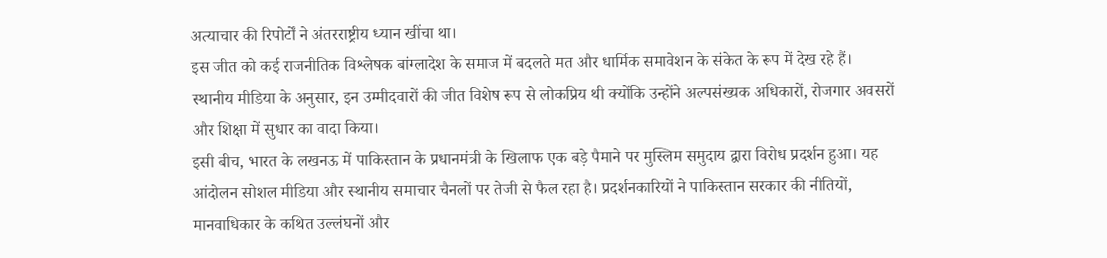अत्याचार की रिपोर्टों ने अंतरराष्ट्रीय ध्यान खींचा था।
इस जीत को कई राजनीतिक विश्लेषक बांग्लादेश के समाज में बदलते मत और धार्मिक समावेशन के संकेत के रूप में देख रहे हैं। स्थानीय मीडिया के अनुसार, इन उम्मीदवारों की जीत विशेष रूप से लोकप्रिय थी क्योंकि उन्होंने अल्पसंख्यक अधिकारों, रोजगार अवसरों और शिक्षा में सुधार का वादा किया।
इसी बीच, भारत के लखनऊ में पाकिस्तान के प्रधानमंत्री के खिलाफ एक बड़े पैमाने पर मुस्लिम समुदाय द्वारा विरोध प्रदर्शन हुआ। यह आंदोलन सोशल मीडिया और स्थानीय समाचार चैनलों पर तेजी से फैल रहा है। प्रदर्शनकारियों ने पाकिस्तान सरकार की नीतियों, मानवाधिकार के कथित उल्लंघनों और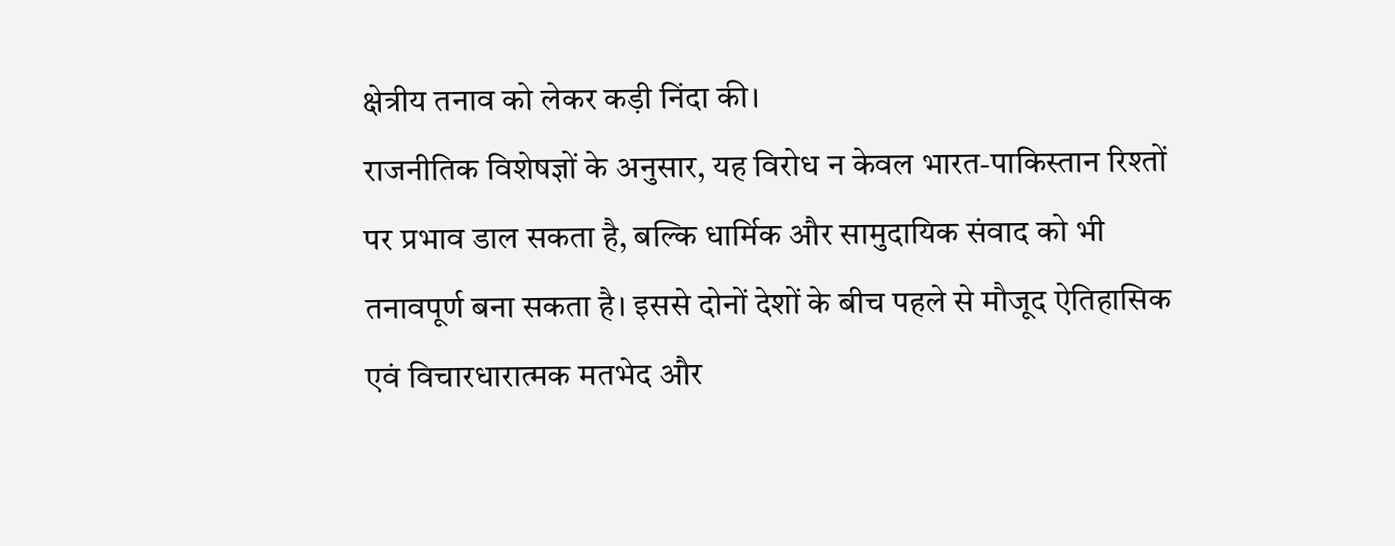क्षेत्रीय तनाव को लेकर कड़ी निंदा की।
राजनीतिक विशेषज्ञों के अनुसार, यह विरोध न केवल भारत-पाकिस्तान रिश्तों पर प्रभाव डाल सकता है, बल्कि धार्मिक और सामुदायिक संवाद को भी तनावपूर्ण बना सकता है। इससे दोनों देशों के बीच पहले से मौजूद ऐतिहासिक एवं विचारधारात्मक मतभेद और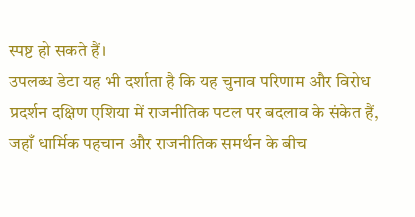स्पष्ट हो सकते हैं।
उपलब्ध डेटा यह भी दर्शाता है कि यह चुनाव परिणाम और विरोध प्रदर्शन दक्षिण एशिया में राजनीतिक पटल पर बदलाव के संकेत हैं, जहाँ धार्मिक पहचान और राजनीतिक समर्थन के बीच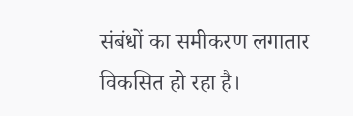संबंधों का समीकरण लगातार विकसित हो रहा है।